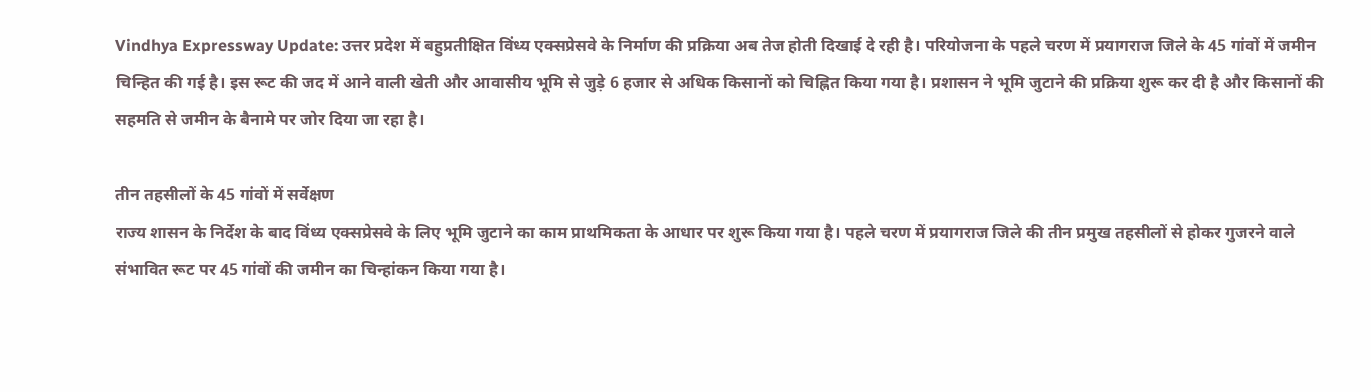Vindhya Expressway Update: उत्तर प्रदेश में बहुप्रतीक्षित विंध्य एक्सप्रेसवे के निर्माण की प्रक्रिया अब तेज होती दिखाई दे रही है। परियोजना के पहले चरण में प्रयागराज जिले के 45 गांवों में जमीन चिन्हित की गई है। इस रूट की जद में आने वाली खेती और आवासीय भूमि से जुड़े 6 हजार से अधिक किसानों को चिह्नित किया गया है। प्रशासन ने भूमि जुटाने की प्रक्रिया शुरू कर दी है और किसानों की सहमति से जमीन के बैनामे पर जोर दिया जा रहा है।

तीन तहसीलों के 45 गांवों में सर्वेक्षण
राज्य शासन के निर्देश के बाद विंध्य एक्सप्रेसवे के लिए भूमि जुटाने का काम प्राथमिकता के आधार पर शुरू किया गया है। पहले चरण में प्रयागराज जिले की तीन प्रमुख तहसीलों से होकर गुजरने वाले संभावित रूट पर 45 गांवों की जमीन का चिन्हांकन किया गया है।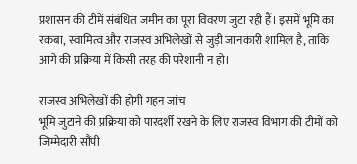प्रशासन की टीमें संबंधित जमीन का पूरा विवरण जुटा रही हैं। इसमें भूमि का रकबा, स्वामित्व और राजस्व अभिलेखों से जुड़ी जानकारी शामिल है, ताकि आगे की प्रक्रिया में किसी तरह की परेशानी न हो।

राजस्व अभिलेखों की होगी गहन जांच
भूमि जुटाने की प्रक्रिया को पारदर्शी रखने के लिए राजस्व विभाग की टीमों को जिम्मेदारी सौंपी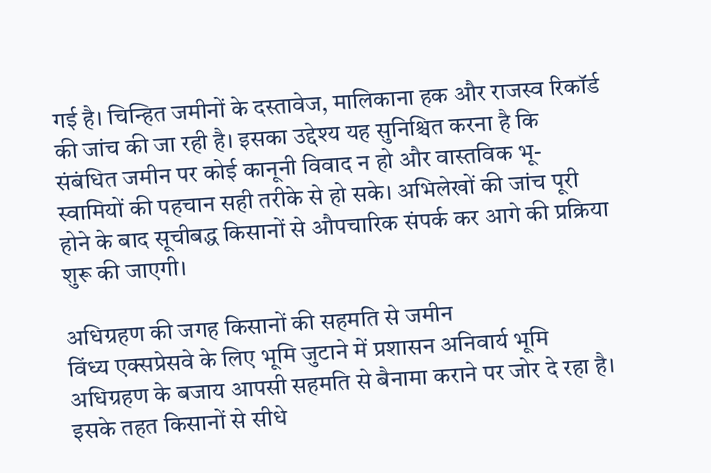गई है। चिन्हित जमीनों के दस्तावेज, मालिकाना हक और राजस्व रिकॉर्ड की जांच की जा रही है। इसका उद्देश्य यह सुनिश्चित करना है कि संबंधित जमीन पर कोई कानूनी विवाद न हो और वास्तविक भू-स्वामियों की पहचान सही तरीके से हो सके। अभिलेखों की जांच पूरी होने के बाद सूचीबद्ध किसानों से औपचारिक संपर्क कर आगे की प्रक्रिया शुरू की जाएगी।

अधिग्रहण की जगह किसानों की सहमति से जमीन
विंध्य एक्सप्रेसवे के लिए भूमि जुटाने में प्रशासन अनिवार्य भूमि अधिग्रहण के बजाय आपसी सहमति से बैनामा कराने पर जोर दे रहा है। इसके तहत किसानों से सीधे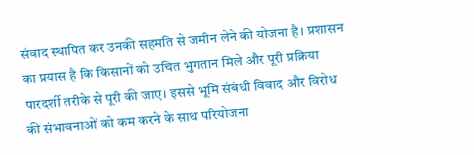संवाद स्थापित कर उनकी सहमति से जमीन लेने की योजना है। प्रशासन का प्रयास है कि किसानों को उचित भुगतान मिले और पूरी प्रक्रिया पारदर्शी तरीके से पूरी की जाए। इससे भूमि संबंधी विवाद और विरोध की संभावनाओं को कम करने के साथ परियोजना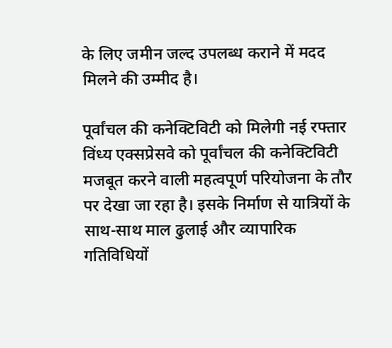के लिए जमीन जल्द उपलब्ध कराने में मदद मिलने की उम्मीद है।

पूर्वांचल की कनेक्टिविटी को मिलेगी नई रफ्तार
विंध्य एक्सप्रेसवे को पूर्वांचल की कनेक्टिविटी मजबूत करने वाली महत्वपूर्ण परियोजना के तौर पर देखा जा रहा है। इसके निर्माण से यात्रियों के साथ-साथ माल ढुलाई और व्यापारिक गतिविधियों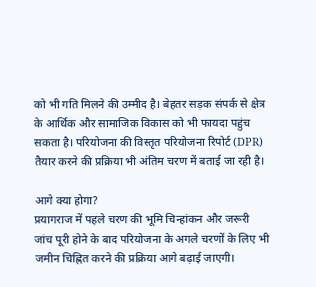को भी गति मिलने की उम्मीद है। बेहतर सड़क संपर्क से क्षेत्र के आर्थिक और सामाजिक विकास को भी फायदा पहुंच सकता है। परियोजना की विस्तृत परियोजना रिपोर्ट (DPR) तैयार करने की प्रक्रिया भी अंतिम चरण में बताई जा रही है।

आगे क्या होगा?
प्रयागराज में पहले चरण की भूमि चिन्हांकन और जरूरी जांच पूरी होने के बाद परियोजना के अगले चरणों के लिए भी जमीन चिह्नित करने की प्रक्रिया आगे बढ़ाई जाएगी।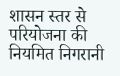शासन स्तर से परियोजना की नियमित निगरानी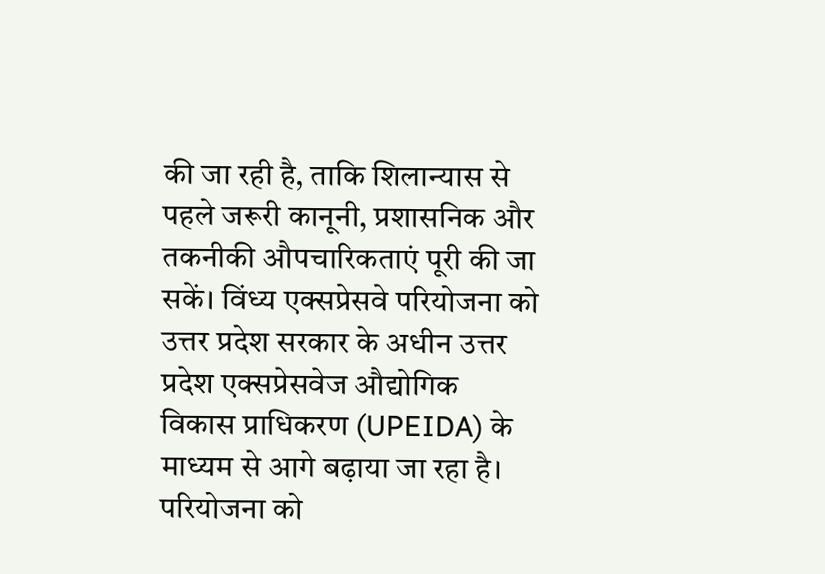की जा रही है, ताकि शिलान्यास से पहले जरूरी कानूनी, प्रशासनिक और तकनीकी औपचारिकताएं पूरी की जा सकें। विंध्य एक्सप्रेसवे परियोजना को उत्तर प्रदेश सरकार के अधीन उत्तर प्रदेश एक्सप्रेसवेज औद्योगिक विकास प्राधिकरण (UPEIDA) के माध्यम से आगे बढ़ाया जा रहा है। परियोजना को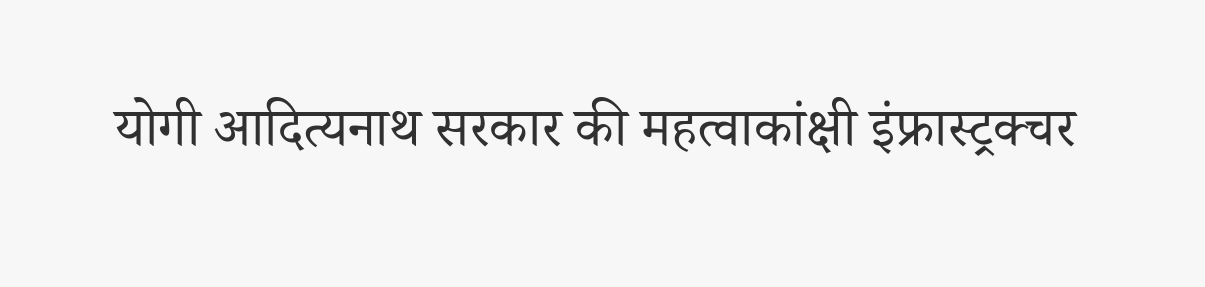योगी आदित्यनाथ सरकार की महत्वाकांक्षी इंफ्रास्ट्रक्चर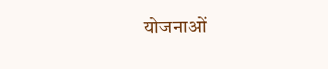योजनाओं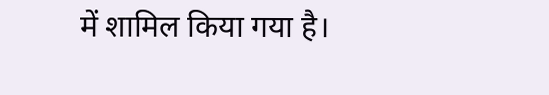में शामिल किया गया है।